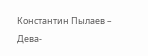Константин Пылаев – Дева-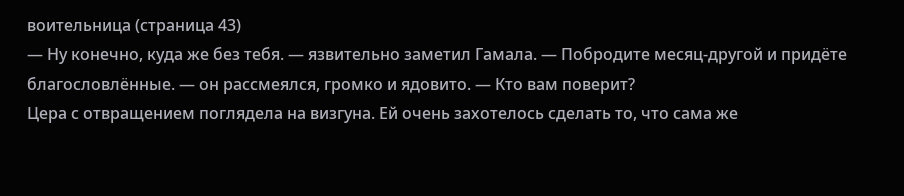воительница (страница 43)
— Ну конечно, куда же без тебя. — язвительно заметил Гамала. — Побродите месяц-другой и придёте благословлённые. — он рассмеялся, громко и ядовито. — Кто вам поверит?
Цера с отвращением поглядела на визгуна. Ей очень захотелось сделать то, что сама же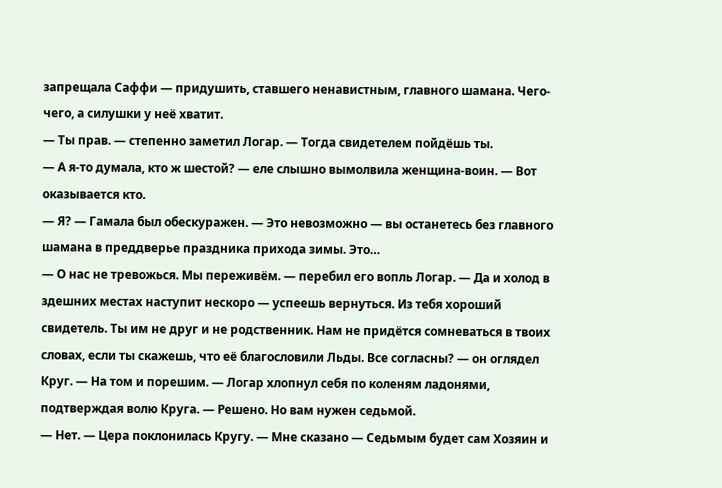запрещала Саффи — придушить, ставшего ненавистным, главного шамана. Чего-чего, а силушки у неё хватит.
— Ты прав. — степенно заметил Логар. — Тогда свидетелем пойдёшь ты.
— А я-то думала, кто ж шестой? — еле слышно вымолвила женщина-воин. — Вот оказывается кто.
— Я? — Гамала был обескуражен. — Это невозможно — вы останетесь без главного шамана в преддверье праздника прихода зимы. Это…
— О нас не тревожься. Мы переживём. — перебил его вопль Логар. — Да и холод в здешних местах наступит нескоро — успеешь вернуться. Из тебя хороший свидетель. Ты им не друг и не родственник. Нам не придётся сомневаться в твоих словах, если ты скажешь, что её благословили Льды. Все согласны? — он оглядел Круг. — На том и порешим. — Логар хлопнул себя по коленям ладонями, подтверждая волю Круга. — Решено. Но вам нужен седьмой.
— Нет. — Цера поклонилась Кругу. — Мне сказано — Седьмым будет сам Хозяин и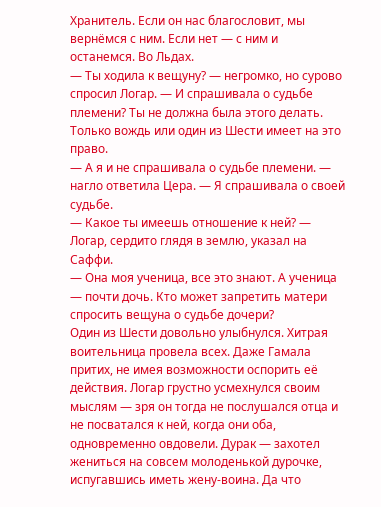Хранитель. Если он нас благословит, мы вернёмся с ним. Если нет — с ним и останемся. Во Льдах.
— Ты ходила к вещуну? — негромко, но сурово спросил Логар. — И спрашивала о судьбе племени? Ты не должна была этого делать. Только вождь или один из Шести имеет на это право.
— А я и не спрашивала о судьбе племени. — нагло ответила Цера. — Я спрашивала о своей судьбе.
— Какое ты имеешь отношение к ней? — Логар, сердито глядя в землю, указал на Саффи.
— Она моя ученица, все это знают. А ученица — почти дочь. Кто может запретить матери спросить вещуна о судьбе дочери?
Один из Шести довольно улыбнулся. Хитрая воительница провела всех. Даже Гамала притих, не имея возможности оспорить её действия. Логар грустно усмехнулся своим мыслям — зря он тогда не послушался отца и не посватался к ней, когда они оба, одновременно овдовели. Дурак — захотел жениться на совсем молоденькой дурочке, испугавшись иметь жену-воина. Да что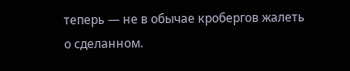теперь — не в обычае кробергов жалеть о сделанном.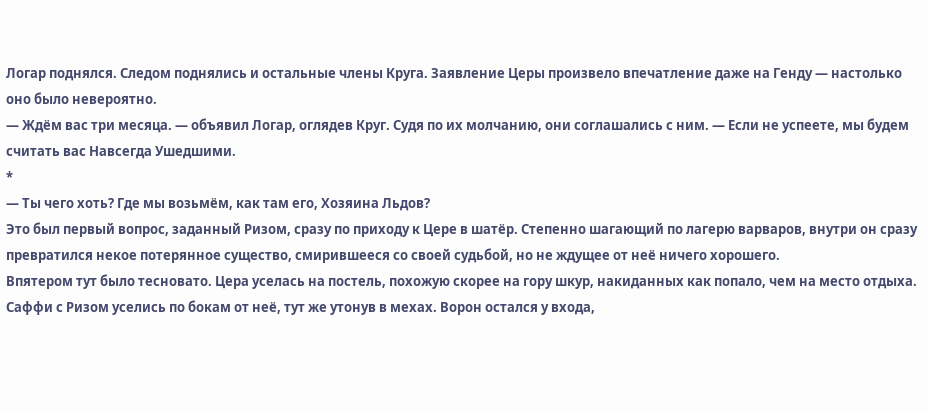Логар поднялся. Следом поднялись и остальные члены Круга. Заявление Церы произвело впечатление даже на Генду — настолько оно было невероятно.
— Ждём вас три месяца. — объявил Логар, оглядев Круг. Судя по их молчанию, они соглашались с ним. — Если не успеете, мы будем считать вас Навсегда Ушедшими.
*
— Ты чего хоть? Где мы возьмём, как там его, Хозяина Льдов?
Это был первый вопрос, заданный Ризом, сразу по приходу к Цере в шатёр. Степенно шагающий по лагерю варваров, внутри он сразу превратился некое потерянное существо, смирившееся со своей судьбой, но не ждущее от неё ничего хорошего.
Впятером тут было тесновато. Цера уселась на постель, похожую скорее на гору шкур, накиданных как попало, чем на место отдыха. Саффи с Ризом уселись по бокам от неё, тут же утонув в мехах. Ворон остался у входа,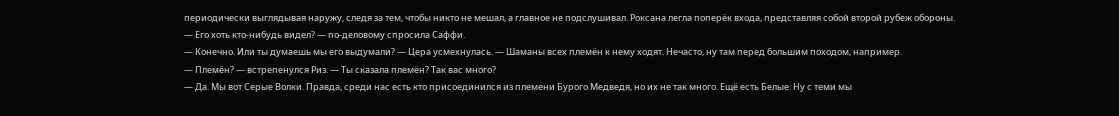периодически выглядывая наружу, следя за тем, чтобы никто не мешал, а главное не подслушивал. Роксана легла поперёк входа, представляя собой второй рубеж обороны.
— Его хоть кто-нибудь видел? — по-деловому спросила Саффи.
— Конечно. Или ты думаешь мы его выдумали? — Цера усмехнулась. — Шаманы всех племён к нему ходят. Нечасто, ну там перед большим походом, например.
— Племён? — встрепенулся Риз. — Ты сказала племён? Так вас много?
— Да. Мы вот Серые Волки. Правда, среди нас есть кто присоединился из племени Бурого Медведя, но их не так много. Ещё есть Белые. Ну с теми мы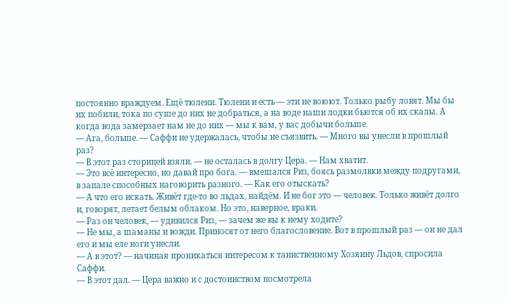постоянно враждуем. Ещё тюлени. Тюлени и есть — эти не воюют. Только рыбу ловят. Мы бы их побили, тока по суше до них не добраться, а на воде наши лодки бьются об их скалы. А когда вода замерзает нам не до них — мы к вам, у вас добычи больше.
— Ага, больше. — Саффи не удержалась, чтобы не съязвить. — Много вы унесли в прошлый раз?
— В этот раз сторицей взяли. — не осталась в долгу Цера. — Нам хватит.
— Это всё интересно, но давай про бога. — вмешался Риз, боясь размолвки между подругами, в запале способных наговорить разного. — Как его отыскать?
— А что его искать. Живёт где-то во льдах, найдём. И не бог это — человек. Только живёт долго и, говорят, летает белым облаком. Но это, наверное, враки.
— Раз он человек, — удивился Риз, — зачем же вы к нему ходите?
— Не мы, а шаманы и вожди. Приносят от него благословение. Вот в прошлый раз — он не дал его и мы еле ноги унесли.
— А в этот? — начиная проникаться интересом к таинственному Хозяину Льдов, спросила Саффи.
— В этот дал. — Цера важно и с достоинством посмотрела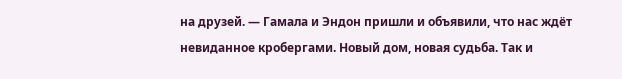на друзей. — Гамала и Эндон пришли и объявили, что нас ждёт невиданное кробергами. Новый дом, новая судьба. Так и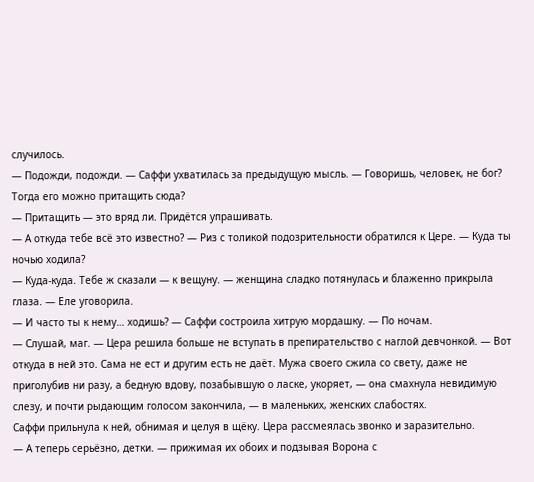случилось.
— Подожди, подожди. — Саффи ухватилась за предыдущую мысль. — Говоришь, человек, не бог? Тогда его можно притащить сюда?
— Притащить — это вряд ли. Придётся упрашивать.
— А откуда тебе всё это известно? — Риз с толикой подозрительности обратился к Цере. — Куда ты ночью ходила?
— Куда-куда. Тебе ж сказали — к вещуну. — женщина сладко потянулась и блаженно прикрыла глаза. — Еле уговорила.
— И часто ты к нему… ходишь? — Саффи состроила хитрую мордашку. — По ночам.
— Слушай, маг. — Цера решила больше не вступать в препирательство с наглой девчонкой. — Вот откуда в ней это. Сама не ест и другим есть не даёт. Мужа своего сжила со свету, даже не приголубив ни разу, а бедную вдову, позабывшую о ласке, укоряет, — она смахнула невидимую слезу, и почти рыдающим голосом закончила, — в маленьких, женских слабостях.
Саффи прильнула к ней, обнимая и целуя в щёку. Цера рассмеялась звонко и заразительно.
— А теперь серьёзно, детки. — прижимая их обоих и подзывая Ворона с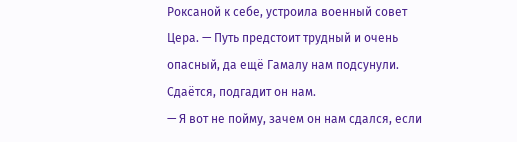Роксаной к себе, устроила военный совет Цера. — Путь предстоит трудный и очень опасный, да ещё Гамалу нам подсунули. Сдаётся, подгадит он нам.
— Я вот не пойму, зачем он нам сдался, если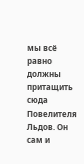мы всё равно должны притащить сюда Повелителя Льдов. Он сам и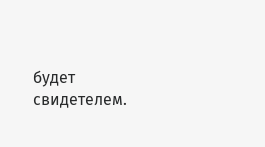будет свидетелем.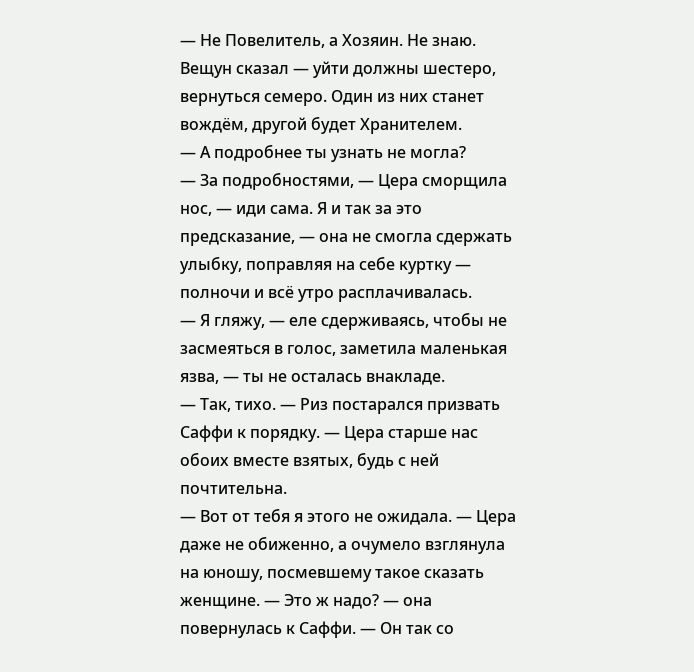— Не Повелитель, а Хозяин. Не знаю. Вещун сказал — уйти должны шестеро, вернуться семеро. Один из них станет вождём, другой будет Хранителем.
— А подробнее ты узнать не могла?
— За подробностями, — Цера сморщила нос, — иди сама. Я и так за это предсказание, — она не смогла сдержать улыбку, поправляя на себе куртку — полночи и всё утро расплачивалась.
— Я гляжу, — еле сдерживаясь, чтобы не засмеяться в голос, заметила маленькая язва, — ты не осталась внакладе.
— Так, тихо. — Риз постарался призвать Саффи к порядку. — Цера старше нас обоих вместе взятых, будь с ней почтительна.
— Вот от тебя я этого не ожидала. — Цера даже не обиженно, а очумело взглянула на юношу, посмевшему такое сказать женщине. — Это ж надо? — она повернулась к Саффи. — Он так со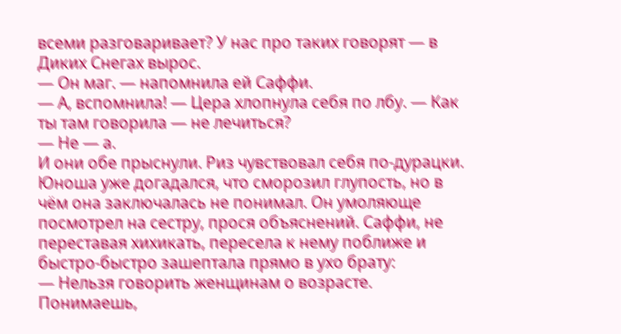всеми разговаривает? У нас про таких говорят — в Диких Снегах вырос.
— Он маг. — напомнила ей Саффи.
— А, вспомнила! — Цера хлопнула себя по лбу. — Как ты там говорила — не лечиться?
— Не — а.
И они обе прыснули. Риз чувствовал себя по-дурацки. Юноша уже догадался, что сморозил глупость, но в чём она заключалась не понимал. Он умоляюще посмотрел на сестру, прося объяснений. Саффи, не переставая хихикать, пересела к нему поближе и быстро-быстро зашептала прямо в ухо брату:
— Нельзя говорить женщинам о возрасте. Понимаешь,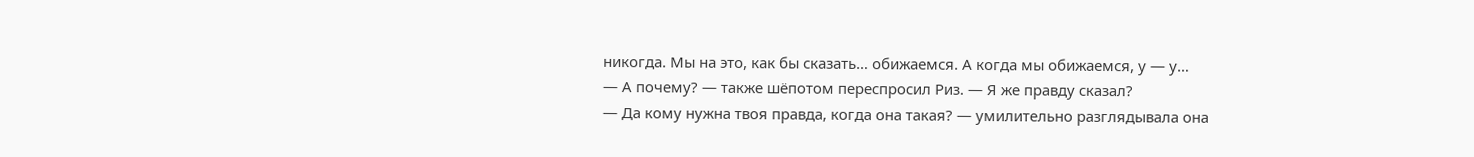никогда. Мы на это, как бы сказать… обижаемся. А когда мы обижаемся, у — у…
— А почему? — также шёпотом переспросил Риз. — Я же правду сказал?
— Да кому нужна твоя правда, когда она такая? — умилительно разглядывала она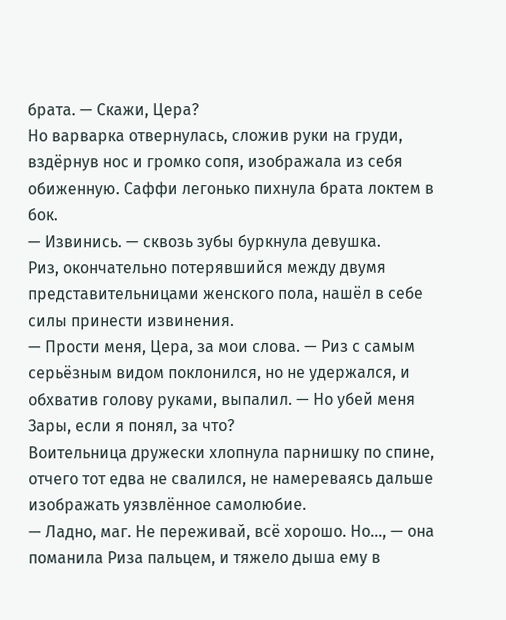брата. — Скажи, Цера?
Но варварка отвернулась, сложив руки на груди, вздёрнув нос и громко сопя, изображала из себя обиженную. Саффи легонько пихнула брата локтем в бок.
— Извинись. — сквозь зубы буркнула девушка.
Риз, окончательно потерявшийся между двумя представительницами женского пола, нашёл в себе силы принести извинения.
— Прости меня, Цера, за мои слова. — Риз с самым серьёзным видом поклонился, но не удержался, и обхватив голову руками, выпалил. — Но убей меня Зары, если я понял, за что?
Воительница дружески хлопнула парнишку по спине, отчего тот едва не свалился, не намереваясь дальше изображать уязвлённое самолюбие.
— Ладно, маг. Не переживай, всё хорошо. Но…, — она поманила Риза пальцем, и тяжело дыша ему в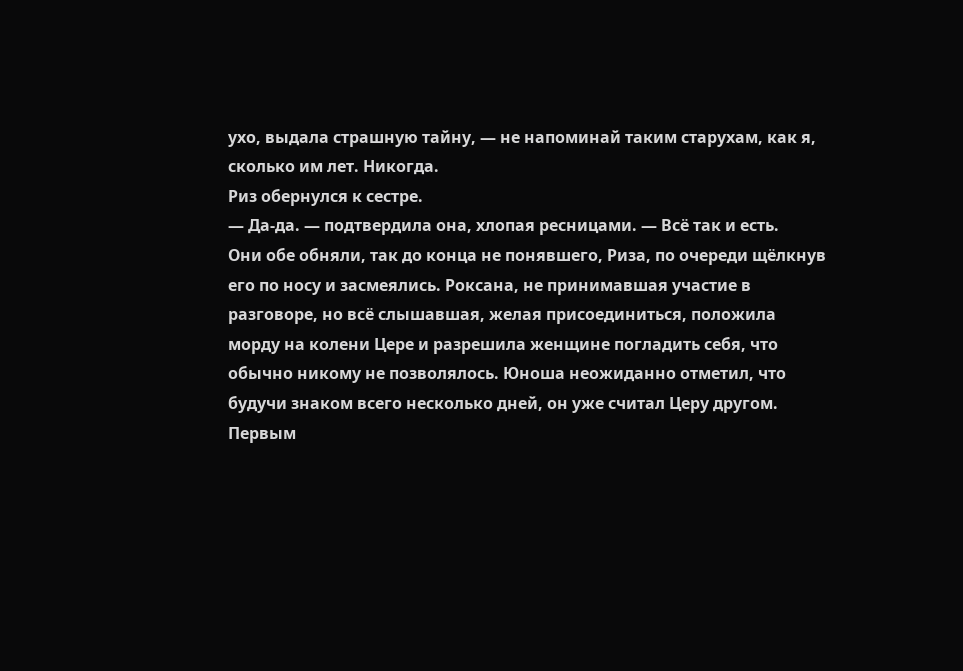ухо, выдала страшную тайну, — не напоминай таким старухам, как я, сколько им лет. Никогда.
Риз обернулся к сестре.
— Да-да. — подтвердила она, хлопая ресницами. — Всё так и есть.
Они обе обняли, так до конца не понявшего, Риза, по очереди щёлкнув его по носу и засмеялись. Роксана, не принимавшая участие в разговоре, но всё слышавшая, желая присоединиться, положила морду на колени Цере и разрешила женщине погладить себя, что обычно никому не позволялось. Юноша неожиданно отметил, что будучи знаком всего несколько дней, он уже считал Церу другом.
Первым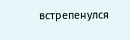встрепенулся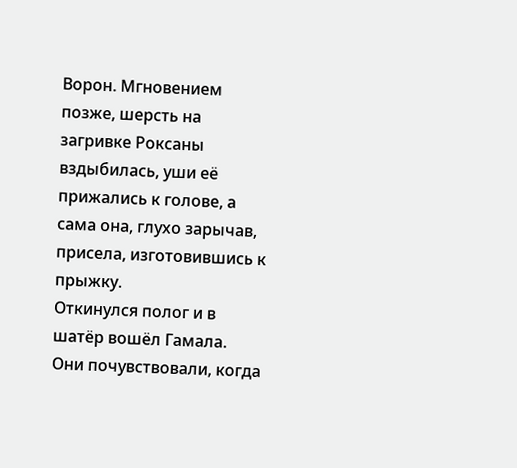Ворон. Мгновением позже, шерсть на загривке Роксаны вздыбилась, уши её прижались к голове, а сама она, глухо зарычав, присела, изготовившись к прыжку.
Откинулся полог и в шатёр вошёл Гамала.
Они почувствовали, когда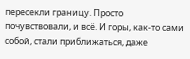пересекли границу. Просто почувствовали, и всё. И горы, как-то сами собой, стали приближаться, даже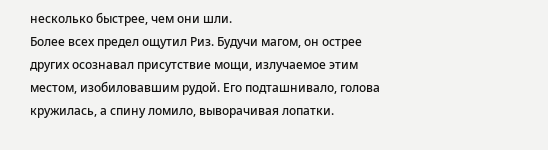несколько быстрее, чем они шли.
Более всех предел ощутил Риз. Будучи магом, он острее других осознавал присутствие мощи, излучаемое этим местом, изобиловавшим рудой. Его подташнивало, голова кружилась, а спину ломило, выворачивая лопатки.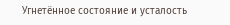Угнетённое состояние и усталость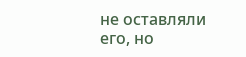не оставляли его, но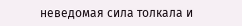неведомая сила толкала и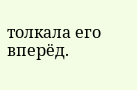толкала его вперёд.